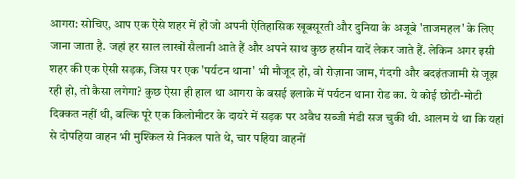आगरा: सोचिए, आप एक ऐसे शहर में हों जो अपनी ऐतिहासिक खूबसूरती और दुनिया के अजूबे 'ताजमहल' के लिए जाना जाता है. जहां हर साल लाखों सैलानी आते हैं और अपने साथ कुछ हसीन यादें लेकर जाते हैं. लेकिन अगर इसी शहर की एक ऐसी सड़क, जिस पर एक 'पर्यटन थाना' भी मौजूद हो, वो रोज़ाना जाम, गंदगी और बदइंतजामी से जूझ रही हो, तो कैसा लगेगा? कुछ ऐसा ही हाल था आगरा के बसई इलाके में पर्यटन थाना रोड का. ये कोई छोटी-मोटी दिक्कत नहीं थी, बल्कि पूरे एक किलोमीटर के दायरे में सड़क पर अवैध सब्जी मंडी सज चुकी थी. आलम ये था कि यहां से दोपहिया वाहन भी मुश्किल से निकल पाते थे, चार पहिया वाहनों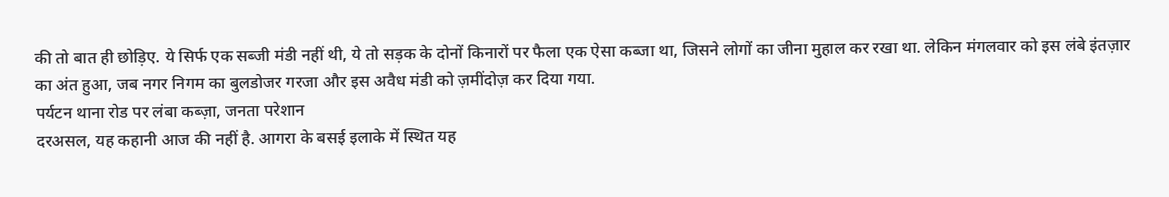की तो बात ही छोड़िए. ये सिर्फ एक सब्जी मंडी नहीं थी, ये तो सड़क के दोनों किनारों पर फैला एक ऐसा कब्जा था, जिसने लोगों का जीना मुहाल कर रखा था. लेकिन मंगलवार को इस लंबे इंतज़ार का अंत हुआ, जब नगर निगम का बुलडोजर गरजा और इस अवैध मंडी को ज़मींदोज़ कर दिया गया.
पर्यटन थाना रोड पर लंबा कब्ज़ा, जनता परेशान
दरअसल, यह कहानी आज की नहीं है. आगरा के बसई इलाके में स्थित यह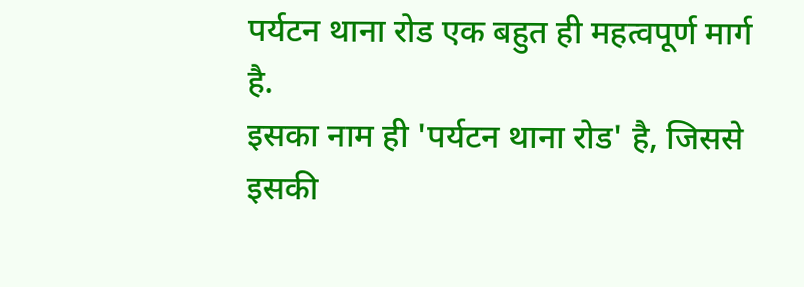पर्यटन थाना रोड एक बहुत ही महत्वपूर्ण मार्ग है.
इसका नाम ही 'पर्यटन थाना रोड' है, जिससे इसकी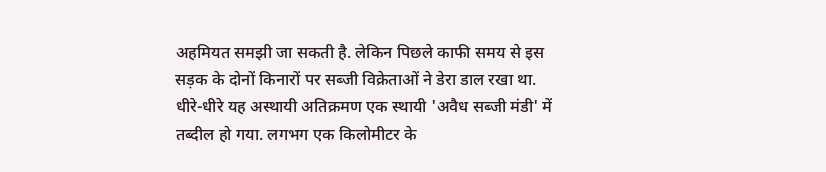अहमियत समझी जा सकती है. लेकिन पिछले काफी समय से इस सड़क के दोनों किनारों पर सब्जी विक्रेताओं ने डेरा डाल रखा था.
धीरे-धीरे यह अस्थायी अतिक्रमण एक स्थायी 'अवैध सब्जी मंडी' में तब्दील हो गया. लगभग एक किलोमीटर के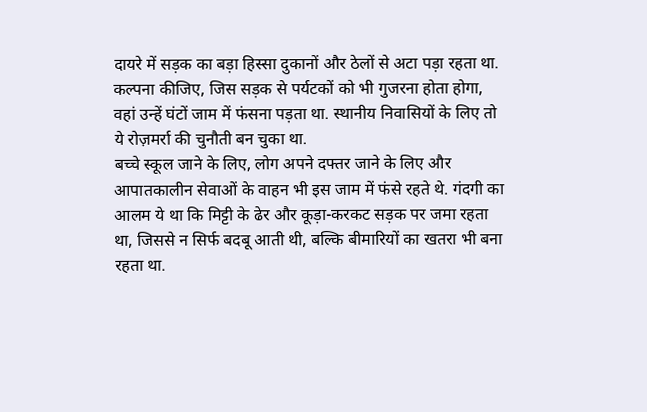दायरे में सड़क का बड़ा हिस्सा दुकानों और ठेलों से अटा पड़ा रहता था.
कल्पना कीजिए, जिस सड़क से पर्यटकों को भी गुजरना होता होगा, वहां उन्हें घंटों जाम में फंसना पड़ता था. स्थानीय निवासियों के लिए तो ये रोज़मर्रा की चुनौती बन चुका था.
बच्चे स्कूल जाने के लिए, लोग अपने दफ्तर जाने के लिए और आपातकालीन सेवाओं के वाहन भी इस जाम में फंसे रहते थे. गंदगी का आलम ये था कि मिट्टी के ढेर और कूड़ा-करकट सड़क पर जमा रहता था, जिससे न सिर्फ बदबू आती थी, बल्कि बीमारियों का खतरा भी बना रहता था.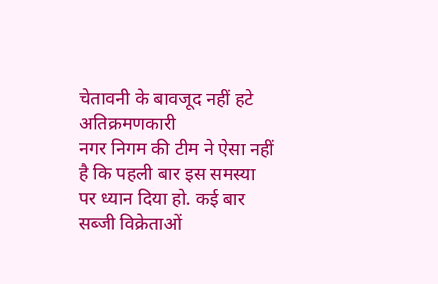चेतावनी के बावजूद नहीं हटे अतिक्रमणकारी
नगर निगम की टीम ने ऐसा नहीं है कि पहली बार इस समस्या पर ध्यान दिया हो. कई बार सब्जी विक्रेताओं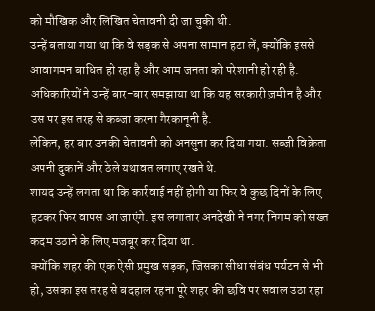को मौखिक और लिखित चेतावनी दी जा चुकी थी.
उन्हें बताया गया था कि वे सड़क से अपना सामान हटा लें, क्योंकि इससे आवागमन बाधित हो रहा है और आम जनता को परेशानी हो रही है. अधिकारियों ने उन्हें बार-बार समझाया था कि यह सरकारी ज़मीन है और उस पर इस तरह से कब्जा करना गैरकानूनी है.
लेकिन, हर बार उनकी चेतावनी को अनसुना कर दिया गया. सब्जी विक्रेता अपनी दुकानें और ठेले यथावत लगाए रखते थे.
शायद उन्हें लगता था कि कार्रवाई नहीं होगी या फिर वे कुछ दिनों के लिए हटकर फिर वापस आ जाएंगे. इस लगातार अनदेखी ने नगर निगम को सख्त कदम उठाने के लिए मजबूर कर दिया था.
क्योंकि शहर की एक ऐसी प्रमुख सड़क, जिसका सीधा संबंध पर्यटन से भी हो, उसका इस तरह से बदहाल रहना पूरे शहर की छवि पर सवाल उठा रहा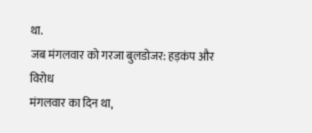था.
जब मंगलवार को गरजा बुलडोजर: हड़कंप और विरोध
मंगलवार का दिन था,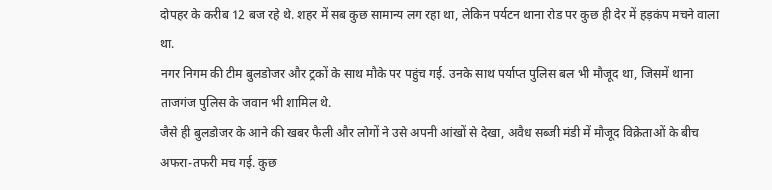दोपहर के करीब 12 बज रहे थे. शहर में सब कुछ सामान्य लग रहा था, लेकिन पर्यटन थाना रोड पर कुछ ही देर में हड़कंप मचने वाला था.
नगर निगम की टीम बुलडोजर और ट्रकों के साथ मौके पर पहुंच गई. उनके साथ पर्याप्त पुलिस बल भी मौजूद था, जिसमें थाना ताजगंज पुलिस के जवान भी शामिल थे.
जैसे ही बुलडोजर के आने की खबर फैली और लोगों ने उसे अपनी आंखों से देखा, अवैध सब्जी मंडी में मौजूद विक्रेताओं के बीच अफरा-तफरी मच गई. कुछ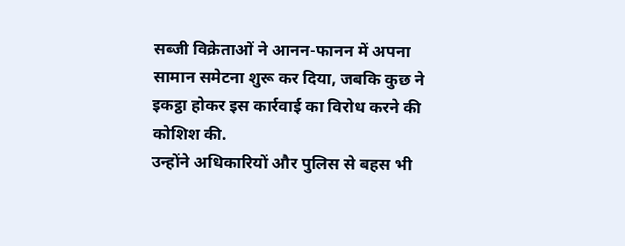सब्जी विक्रेताओं ने आनन-फानन में अपना सामान समेटना शुरू कर दिया, जबकि कुछ ने इकट्ठा होकर इस कार्रवाई का विरोध करने की कोशिश की.
उन्होंने अधिकारियों और पुलिस से बहस भी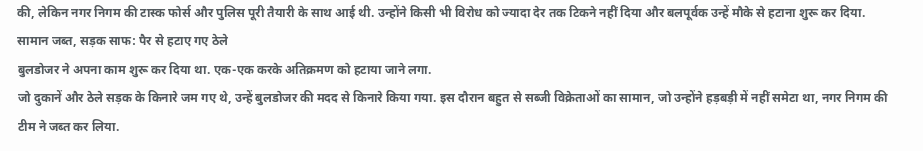की, लेकिन नगर निगम की टास्क फोर्स और पुलिस पूरी तैयारी के साथ आई थी. उन्होंने किसी भी विरोध को ज्यादा देर तक टिकने नहीं दिया और बलपूर्वक उन्हें मौके से हटाना शुरू कर दिया.
सामान जब्त, सड़क साफ: पैर से हटाए गए ठेले
बुलडोजर ने अपना काम शुरू कर दिया था. एक-एक करके अतिक्रमण को हटाया जाने लगा.
जो दुकानें और ठेले सड़क के किनारे जम गए थे, उन्हें बुलडोजर की मदद से किनारे किया गया. इस दौरान बहुत से सब्जी विक्रेताओं का सामान, जो उन्होंने हड़बड़ी में नहीं समेटा था, नगर निगम की टीम ने जब्त कर लिया.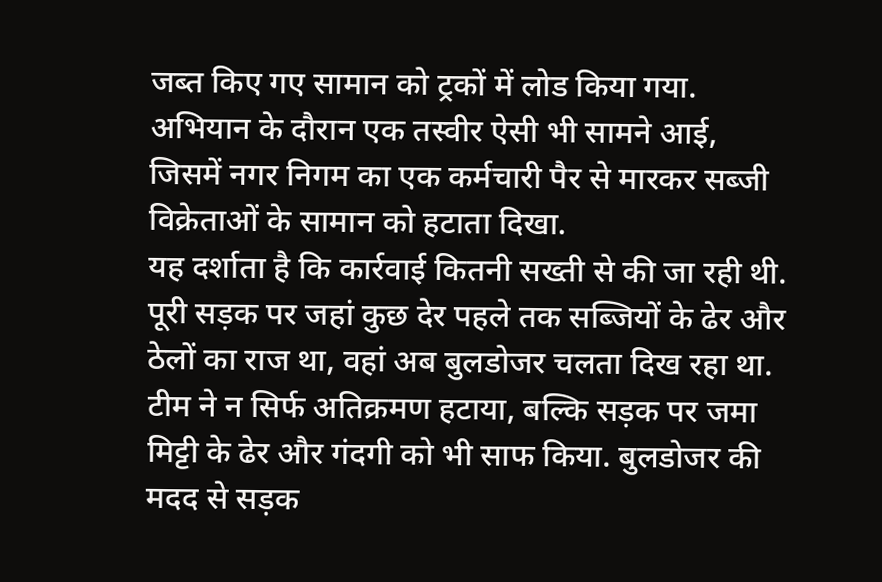जब्त किए गए सामान को ट्रकों में लोड किया गया. अभियान के दौरान एक तस्वीर ऐसी भी सामने आई, जिसमें नगर निगम का एक कर्मचारी पैर से मारकर सब्जी विक्रेताओं के सामान को हटाता दिखा.
यह दर्शाता है कि कार्रवाई कितनी सख्ती से की जा रही थी. पूरी सड़क पर जहां कुछ देर पहले तक सब्जियों के ढेर और ठेलों का राज था, वहां अब बुलडोजर चलता दिख रहा था.
टीम ने न सिर्फ अतिक्रमण हटाया, बल्कि सड़क पर जमा मिट्टी के ढेर और गंदगी को भी साफ किया. बुलडोजर की मदद से सड़क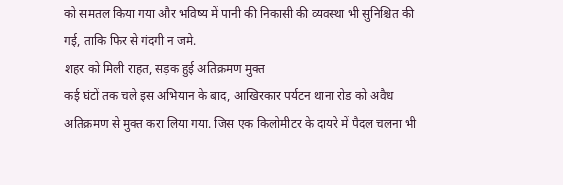को समतल किया गया और भविष्य में पानी की निकासी की व्यवस्था भी सुनिश्चित की गई, ताकि फिर से गंदगी न जमे.
शहर को मिली राहत, सड़क हुई अतिक्रमण मुक्त
कई घंटों तक चले इस अभियान के बाद, आखिरकार पर्यटन थाना रोड को अवैध अतिक्रमण से मुक्त करा लिया गया. जिस एक किलोमीटर के दायरे में पैदल चलना भी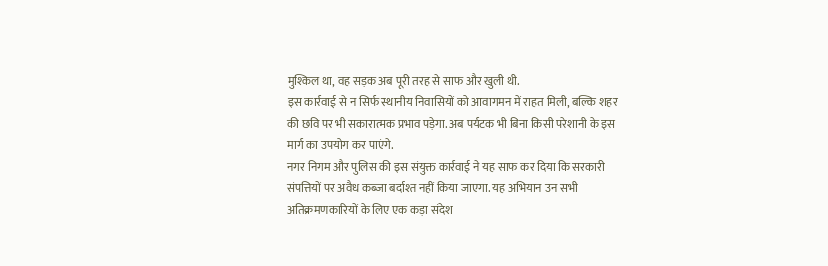मुश्किल था, वह सड़क अब पूरी तरह से साफ और खुली थी.
इस कार्रवाई से न सिर्फ स्थानीय निवासियों को आवागमन में राहत मिली, बल्कि शहर की छवि पर भी सकारात्मक प्रभाव पड़ेगा. अब पर्यटक भी बिना किसी परेशानी के इस मार्ग का उपयोग कर पाएंगे.
नगर निगम और पुलिस की इस संयुक्त कार्रवाई ने यह साफ कर दिया कि सरकारी संपत्तियों पर अवैध कब्जा बर्दाश्त नहीं किया जाएगा. यह अभियान उन सभी अतिक्रमणकारियों के लिए एक कड़ा संदेश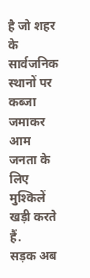है जो शहर के सार्वजनिक स्थानों पर कब्जा जमाकर आम जनता के लिए मुश्किलें खड़ी करते हैं.
सड़क अब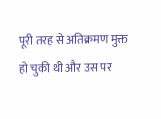पूरी तरह से अतिक्रमण मुक्त हो चुकी थी और उस पर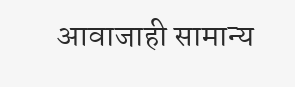आवाजाही सामान्य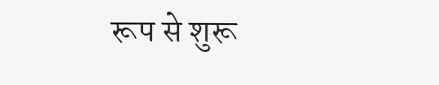रूप से शुरू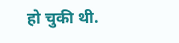हो चुकी थी.